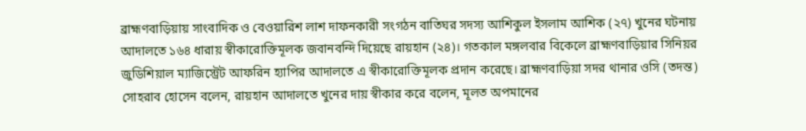ব্রাহ্মণবাড়িয়ায় সাংবাদিক ও বেওয়ারিশ লাশ দাফনকারী সংগঠন বাতিঘর সদস্য আশিকুল ইসলাম আশিক (২৭) খুনের ঘটনায় আদালতে ১৬৪ ধারায় স্বীকারোক্তিমূলক জবানবন্দি দিয়েছে রায়হান (২৪)। গতকাল মঙ্গলবার বিকেলে ব্রাহ্মণবাড়িয়ার সিনিয়র জুডিশিয়াল ম্যাজিস্ট্রেট আফরিন হ্যাপির আদালতে এ স্বীকারোক্তিমূলক প্রদান করেছে। ব্রাহ্মণবাড়িয়া সদর থানার ওসি (তদন্ত) সোহরাব হোসেন বলেন, রায়হান আদালতে খুনের দায় স্বীকার করে বলেন, মূলত অপমানের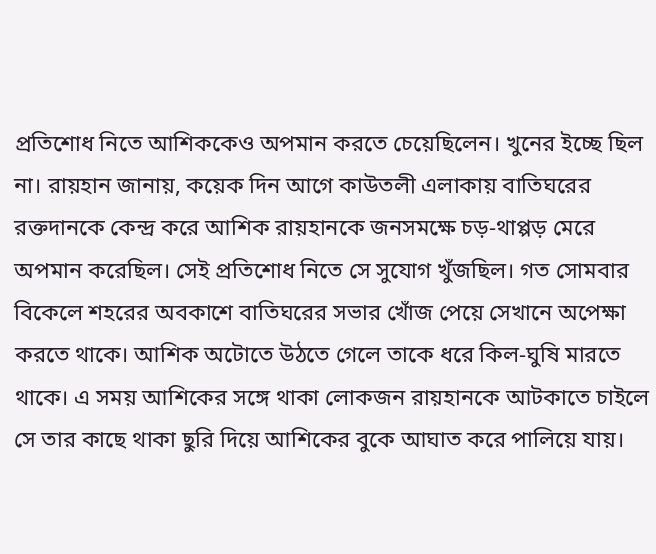প্রতিশোধ নিতে আশিককেও অপমান করতে চেয়েছিলেন। খুনের ইচ্ছে ছিল না। রায়হান জানায়, কয়েক দিন আগে কাউতলী এলাকায় বাতিঘরের রক্তদানকে কেন্দ্র করে আশিক রায়হানকে জনসমক্ষে চড়-থাপ্পড় মেরে অপমান করেছিল। সেই প্রতিশোধ নিতে সে সুযোগ খুঁজছিল। গত সোমবার বিকেলে শহরের অবকাশে বাতিঘরের সভার খোঁজ পেয়ে সেখানে অপেক্ষা করতে থাকে। আশিক অটোতে উঠতে গেলে তাকে ধরে কিল-ঘুষি মারতে থাকে। এ সময় আশিকের সঙ্গে থাকা লোকজন রায়হানকে আটকাতে চাইলে সে তার কাছে থাকা ছুরি দিয়ে আশিকের বুকে আঘাত করে পালিয়ে যায়।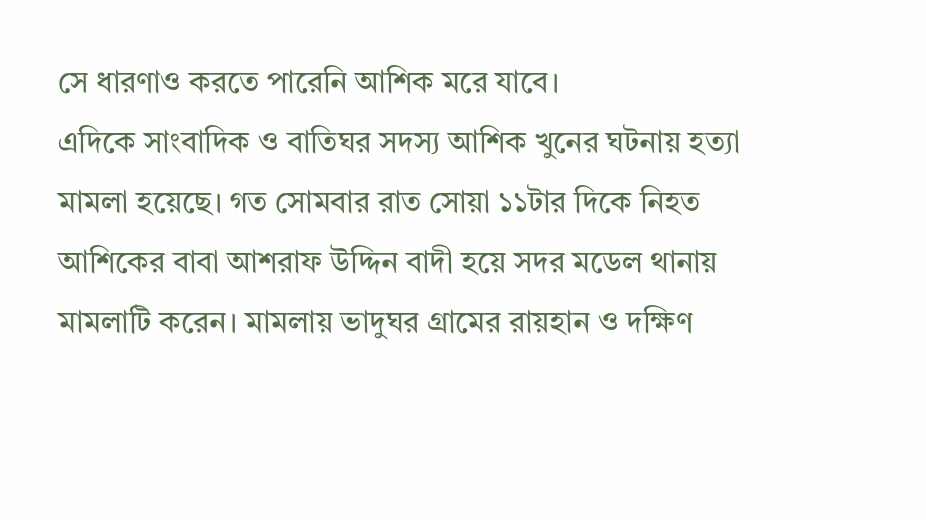সে ধারণাও করতে পারেনি আশিক মরে যাবে।
এদিকে সাংবাদিক ও বাতিঘর সদস্য আশিক খুনের ঘটনায় হত্যা মামলা হয়েছে। গত সোমবার রাত সোয়া ১১টার দিকে নিহত আশিকের বাবা আশরাফ উদ্দিন বাদী হয়ে সদর মডেল থানায় মামলাটি করেন। মামলায় ভাদুঘর গ্রামের রায়হান ও দক্ষিণ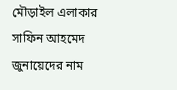মৌড়াইল এলাকার সাফিন আহমেদ জুনায়েদের নাম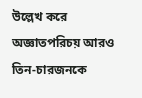উল্লেখ করে অজ্ঞাতপরিচয় আরও তিন-চারজনকে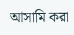আসামি করা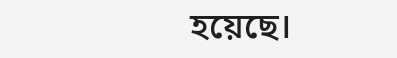হয়েছে।